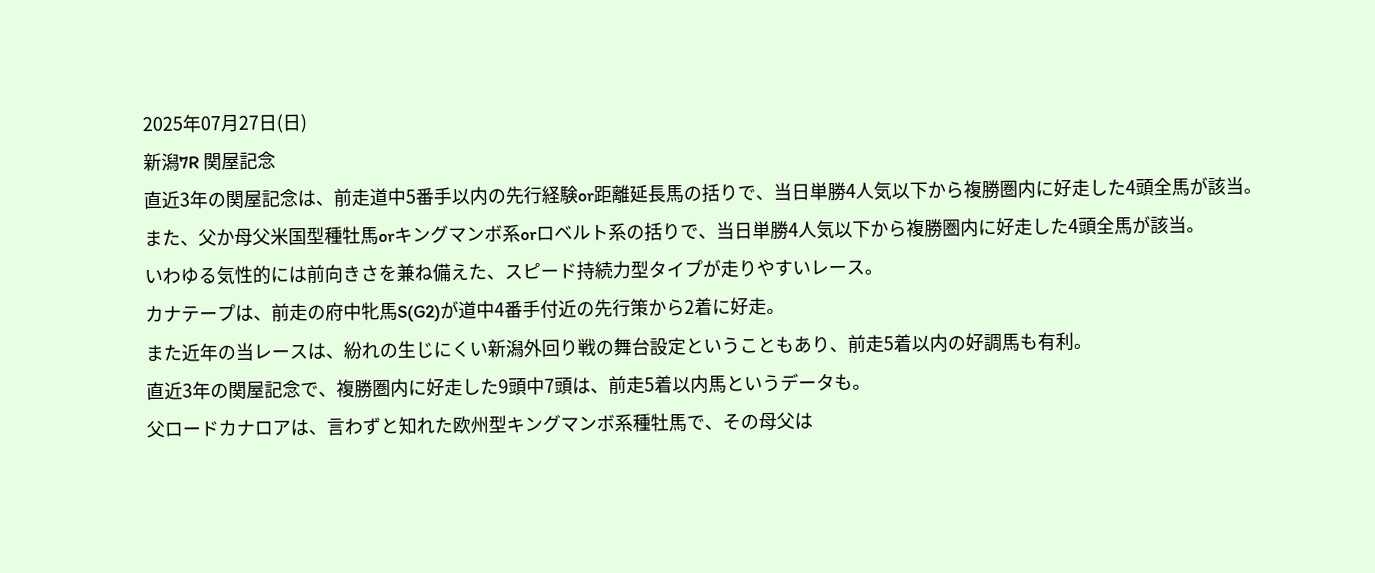2025年07月27日(日)
新潟7R 関屋記念
直近3年の関屋記念は、前走道中5番手以内の先行経験or距離延長馬の括りで、当日単勝4人気以下から複勝圏内に好走した4頭全馬が該当。
また、父か母父米国型種牡馬orキングマンボ系orロベルト系の括りで、当日単勝4人気以下から複勝圏内に好走した4頭全馬が該当。
いわゆる気性的には前向きさを兼ね備えた、スピード持続力型タイプが走りやすいレース。
カナテープは、前走の府中牝馬S(G2)が道中4番手付近の先行策から2着に好走。
また近年の当レースは、紛れの生じにくい新潟外回り戦の舞台設定ということもあり、前走5着以内の好調馬も有利。
直近3年の関屋記念で、複勝圏内に好走した9頭中7頭は、前走5着以内馬というデータも。
父ロードカナロアは、言わずと知れた欧州型キングマンボ系種牡馬で、その母父は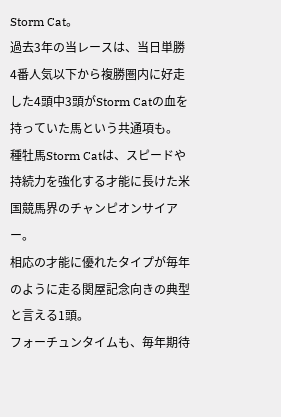Storm Cat。
過去3年の当レースは、当日単勝4番人気以下から複勝圏内に好走した4頭中3頭がStorm Catの血を持っていた馬という共通項も。
種牡馬Storm Catは、スピードや持続力を強化する才能に長けた米国競馬界のチャンピオンサイアー。
相応の才能に優れたタイプが毎年のように走る関屋記念向きの典型と言える1頭。
フォーチュンタイムも、毎年期待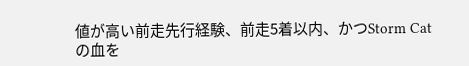値が高い前走先行経験、前走5着以内、かつStorm Catの血を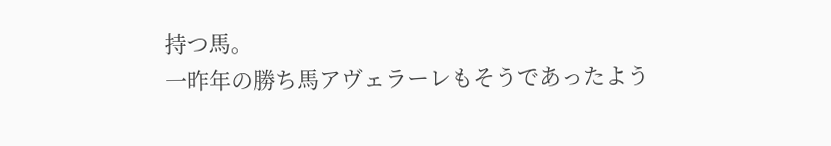持つ馬。
一昨年の勝ち馬アヴェラーレもそうであったよう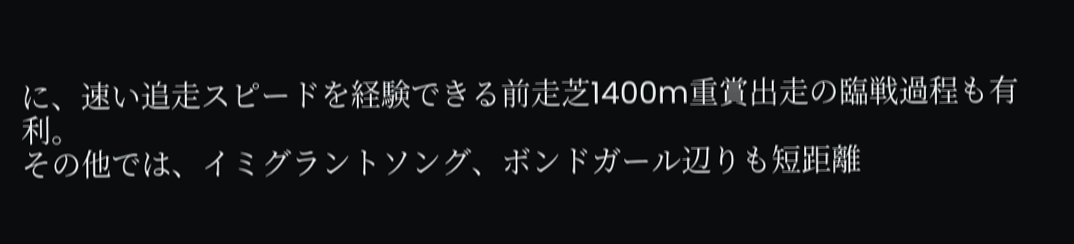に、速い追走スピードを経験できる前走芝1400m重賞出走の臨戦過程も有利。
その他では、イミグラントソング、ボンドガール辺りも短距離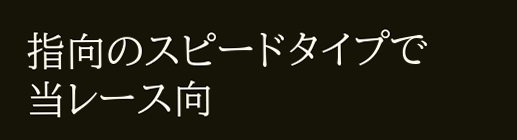指向のスピードタイプで当レース向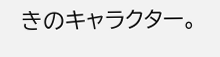きのキャラクター。